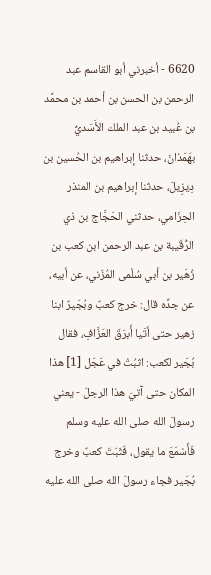6620 - أخبرني أبو القاسم عبد الرحمن بن الحسن بن أحمد بن محمَّد بن عُبيد بن عبد الملك الأَسَديُّ بهَمَذانَ، حدثنا إبراهيم بن الحُسين بن دِيزِيلَ، حدثنا إبراهيم بن المنذر الحِزَامي، حدثني الحَجَّاج بن ذي الرُّقَيبة بن عبد الرحمن ابن كعب بن زُهَير بن أبي سُلْمى المُزَني، عن أبيه، عن جدِّه قال: خرج كعبٌ وبُجَيرٌ ابنا زهير حتى أتَيا أَبرَقَ العَزَّافِ، فقال بُجَير لكعب: اثبُتْ في عَجَل [1] هذا المكان حتى آتيَ هذا الرجلَ - يعني رسولَ الله صلى الله عليه وسلم فَأَسْمَعَ ما يقول، فَثَبَتَ كعبٌ وخرج بُجَير فجاء رسولَ الله صلى الله عليه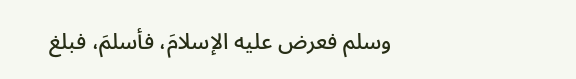وسلم فعرض عليه الإسلامَ، فأسلمَ، فبلغ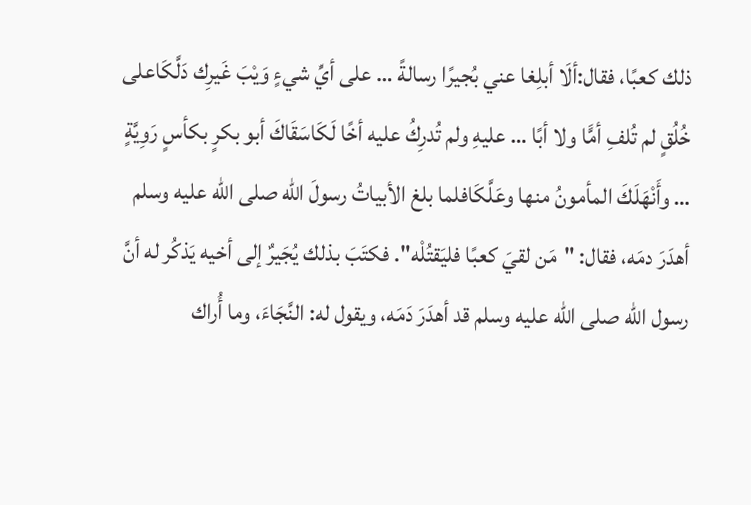ذلك كعبًا، فقال:ألَا أبلِغا عني بُجيرًا رسالةً … على أيِّ شيءٍ وَيْبَ غَيرِك دَلَّكَاعلى خُلُقٍ لم تُلفِ أمًّا ولا أبًا … عليهِ ولم تُدرِكُ عليه أخًا لَكَاسَقَاكَ أبو بكرٍ بكأسٍ رَوِيَّةٍ … وأَنْهَلَكَ المأمونُ منها وعَلَّكَافلما بلغ الأبياتُ رسولَ الله صلى الله عليه وسلم أهدَرَ دمَه، فقال: "مَن لقيَ كعبًا فليَقتُلْه". فكتَبَ بذلك يُجَيرٌ إلى أخيه يَذكُر له أنَّ رسول الله صلى الله عليه وسلم قد أهدَرَ دَمَه، ويقول له: النَّجَاءَ، وما أُراك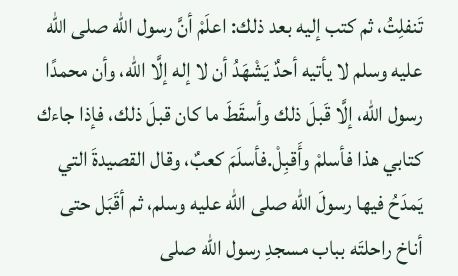تَنفلِتُ، ثم كتب إليه بعد ذلك: اعلَمْ أنَّ رسول الله صلى الله عليه وسلم لا يأتيه أحدٌ يَشْهَدُ أن لا إله إلَّا الله، وأن محمدًا رسول الله، إلَّا قَبلَ ذلك وأسقَطَ ما كان قبلَ ذلك، فإذا جاءك كتابي هذا فأسلمْ وأَقبِلْ.فأسلَمَ كعبٌ، وقال القصيدةَ التي يَمدَحُ فيها رسولَ الله صلى الله عليه وسلم، ثم أقَبَل حتى أناخ راحلتَه بباب مسجدِ رسول الله صلى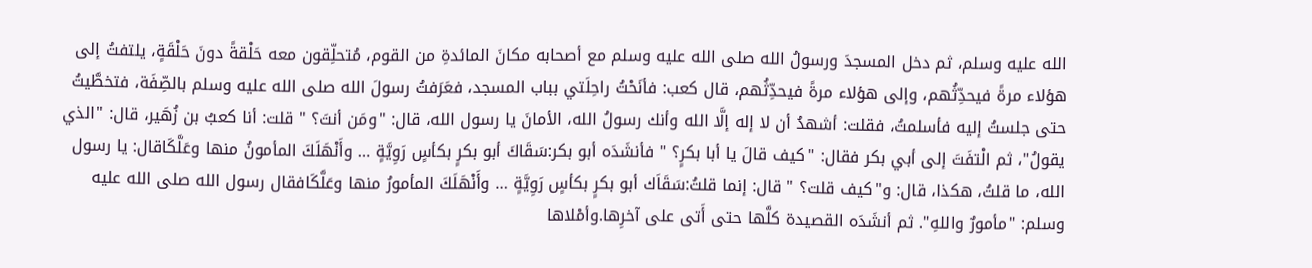الله عليه وسلم، ثم دخل المسجدَ ورسولُ الله صلى الله عليه وسلم مع أصحابه مكانَ المائدةِ من القوم، مُتحلِّقون معه حَلْقةً دونَ حَلْقَةٍ، يلتفتُ إلى هؤلاء مرةً فيحدِّثُهم، وإلى هؤلاء مرةً فيحدِّثُهم، قال كعب: فأنَحْتُ راحِلَتي بباب المسجد، فعَرَفتُ رسولَ الله صلى الله عليه وسلم بالصِّفَة، فتخطَّيتُ حتى جلستُ إليه فأسلمتُ، فقلت: أشهدُ أن لا إله إلَّا الله وأنك رسولُ الله، الأمانَ يا رسول الله، قال: "ومَن أنتَ؟ " قلت: أنا كعبُ بن زُهَير، قال: "الذي يقولُ"، ثم الْتفَتَ إلى أبي بكر فقال: "كيف قالَ يا أبا بكرٍ؟ " فأنشَدَه أبو بكر:سَقَاكَ أبو بكرٍ بكأسٍ رَوِيَّةٍ … وأَنْهَلَكَ المأمونُ منها وعَلَّكَاقال: يا رسول الله، ما قلتُ، هكذا، قال: و"كيف قلت؟ " قال: إنما قلتُ:سَقَاَك أبو بكرٍ بكأسٍ رَوِيَّةٍ … وأَنْهَلَكَ المأمورُ منها وعَلَّكَافقال رسول الله صلى الله عليه وسلم: "مأمورٌ واللهِ". ثم أنشَدَه القصيدة كلَّها حتى أَتى على آخرِها.وأمْلاها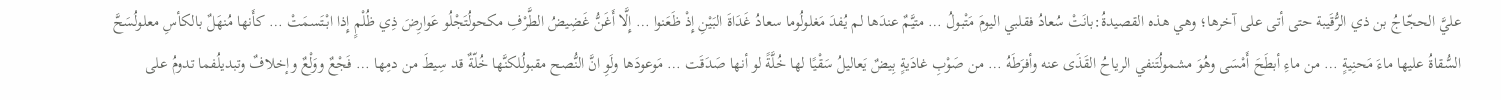عليَّ الحجّاجُ بن ذي الرُّقَيبة حتى أتى على آخرها؛ وهي هذه القصيدةُ:بانَتْ سُعادُ فقلبي اليومَ مَتْبولُ … متيَّمٌ عندَها لم يُفدَ مَغلولُوما سعادُ غَدَاةَ البَيْنِ إِذْ ظَعَنوا … إِلَّا أَغَنُّ غَضِيضُ الطَّرْفِ مكحولُتَجْلُو عَوارِضَ ذِي ظُلْمٍ إِذا ابْتَسمَتْ … كأَنها مُنهَلٌ بالكأسِ معلولُسَحَّ السُّقاةُ عليها ماءَ مَحنِيةٍ … من ماءِ أبطَحَ أَمْسَى وهُوَ مشمولُتَنفي الرياحُ القَذَى عنه وأفرَطَهُ … من صَوْبِ غادَيةٍ بِيضٌ يَعاليلُ سَقْيًا لها خُلَّةً لو أنها صَدَقَت … مَوعودَها ولَوِ انَّ النُّصح مقبولُلكنَّها خُلّةٌ قد سِيطَ من دمِها … فَجْعٌ ووَلْعٌ وإخلافٌ وتبديلُفما تدومُ على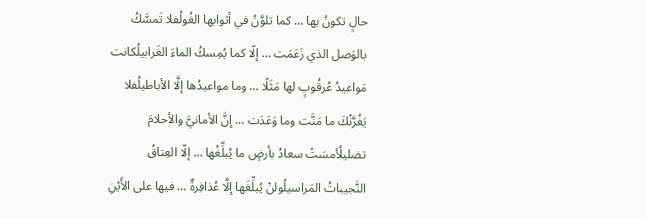حالٍ تكونُ بها … كما تلوَّنُ في أثوابها الغُولُفلا تَمسَّكُ بالوَصل الذي زَعَمَت … إلّا كما يُمِسكُ الماءَ الغَرابيلُكانت مَواعيدُ عُرقُوبٍ لها مَثَلًا … وما مواعيدُها إلَّا الأباطيلُفلا يَغُرَّنْكَ ما مَنَّت وما وَعَدَت … إنَّ الأمانيَّ والأحلامَ تضليلُأمسَتْ سعادُ بأرضٍ ما يُبلِّغُها … إلّا العِتاقُ النَّجيباتُ المَراسيلُولنْ يُبلِّغَها إلَّا عُذافِرةٌ … فيها على الأَيْنِ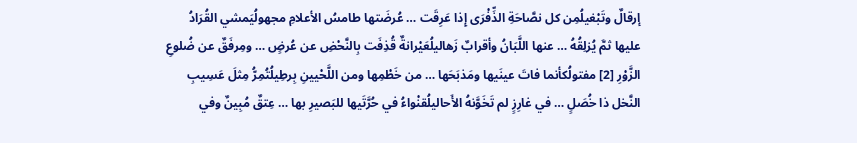إرقالٌ وتَبْغيلُمِن كل نصَّاحَةِ الذِّفْرَى إِذا عَرِقَت … عُرضَتها طامسُ الأعلامِ مجهولُيَمشي القُرَادُ عليها ثمَّ يُزلِقُهُ … عنها اللَّبَانُ وأقرابٌ زَهاليلُعَيْرانةٌ قُذِفَت بِالنَّحْضِ عن عُرضٍ … ومِرفَقٌ عن ضُلوعِ الزَّوْرِ [2] مفتولُكأنما فاتَ عينَيها ومَذبَحَها … من خَطْمِها ومن اللَّحْيينِ بِرطِيلُتُمِرُّ مِثلَ عَسِيبِ النَّخل ذا خُصَلٍ … في غارِزٍ لم تَخَوَّنهُ الأَحاليلُقنْواءُ في حُرَّتَيها للبَصيرِ بها … عِتقٌ مُبِينٌ وفي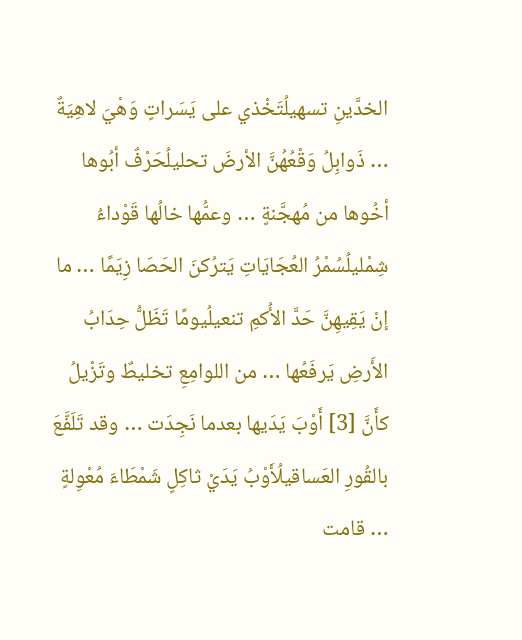الخدَّينِ تسهيلُتَخْذي على يَسَراتٍ وَهْيَ لاهِيَةٌ … ذَوابِلُ وَقْعُهُنَّ الأرضَ تحليلُحَرْفٌ أبُوها أخُوها من مُهجَّنةٍ … وعمُّها خالُها قَوْداءُ شِمْليلُسُمْرُ العُجَايَاتِ يَترُكنَ الحَصَا زِيَمًا … ما إنْ يَقِيهِنَّ حَدَّ الأُكمِ تنعيلُيومًا تَظَلُّ حِدَابُ الأَرضِ يَرفَعُها … من اللوامِعِ تخليطٌ وتَزْيلُ كأَنَّ [3] أَوْبَ يَدَيها بعدما نَجِدَت … وقد تَلَفَّعَ بالقُورِ العَساقيلُأَوْبُ يَدَيْ ثاكِلٍ شَمْطَاءَ مُعْوِلةٍ … قامت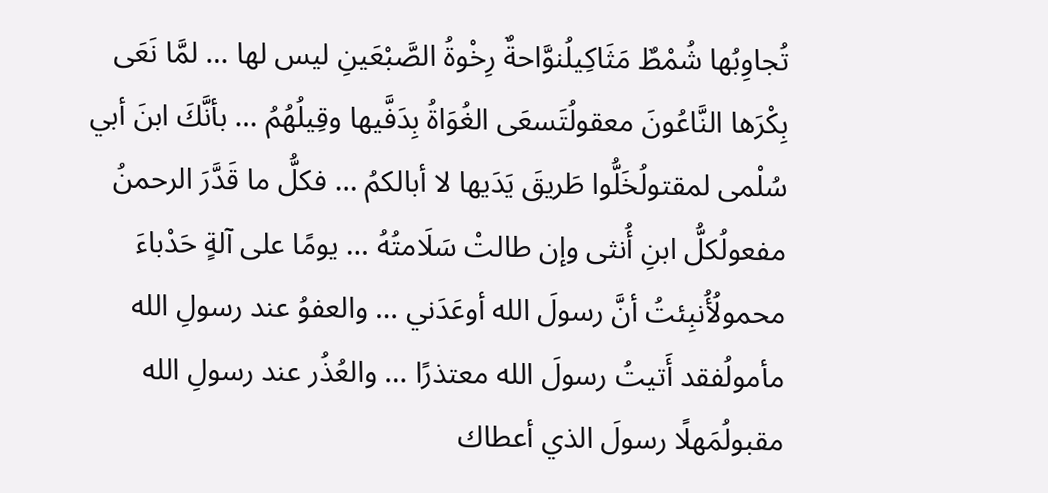تُجاوِبُها شُمْطٌ مَثَاكِيلُنوَّاحةٌ رِخْوةُ الصَّبْعَينِ ليس لها … لمَّا نَعَى بِكْرَها النَّاعُونَ معقولُتَسعَى الغُوَاةُ بِدَفَّيها وقِيلُهُمُ … بأنَّكَ ابنَ أبي سُلْمى لمقتولُخَلُّوا طَريقَ يَدَيها لا أبالكمُ … فكلُّ ما قَدَّرَ الرحمنُ مفعولُكلُّ ابنِ أُنثى وإن طالتْ سَلَامتُهُ … يومًا على آلةٍ حَدْباءَ محمولُأُنبِئتُ أنَّ رسولَ الله أوعَدَني … والعفوُ عند رسولِ الله مأمولُفقد أَتيتُ رسولَ الله معتذرًا … والعُذُر عند رسولِ الله مقبولُمَهلًا رسولَ الذي أعطاك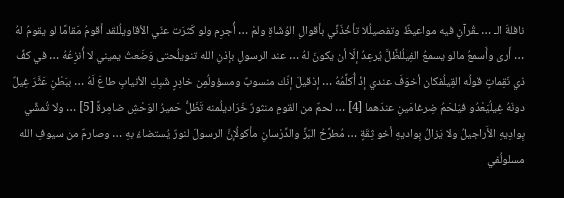نافلةَ الـ … ـقُرآنِ فيه مواعيظٌ وتفصيلُلا تأخُذَنِّي بأقوالِ الوُشَاةِ ولمْ … أُجرِم ولو كَثرَت عنّي الأقاويلُلقد أقومُ مَقامًا لو يقومُ لهُ … أَرى وأَسمعُ مالو يسمعُ الفِيلُلظَّلَّ يُرعِدُ إلّا أن يكونَ لهُ … عند الرسولِ بإذنِ الله تنويلُحتى وَضَعتُ يميني لا أُنزِعُهُ … في كفِّ ذي نَقِماتٍ قولُه القِيلُفكان أخوَفَ عندي إذْ أُكلِّمُهُ … إذقيلَ إنّك منسوبٌ ومسؤولُمِن خادِرٍ شَبِكِ الأنيابِ طاعَ لَهُ … ببَطْنِ عَثَّرَ غِيلٌ دونَهُ غِيلُيَعْدُو فيَلحَمُ ضِرغامَينِ عندَهما [4] … لحمٌ من القومِ منثورٌ خَرَاديلُمنه تَظَلُّ حَميرُ الوَحْشِ ضامِرةً [5] … ولا تُمشِّي بِوادِيهِ الأَراجيلُ ولا يَزالُ بِواديهِ أخو ثِقَةٍ … مُطرَّحُ البَزِّ والدِّرْسانِ مأكولُإنَّ الرسولَ لنورٌ يُستضاءُ بهِ … وصارمٌ من سيوفِ الله مسلولُفي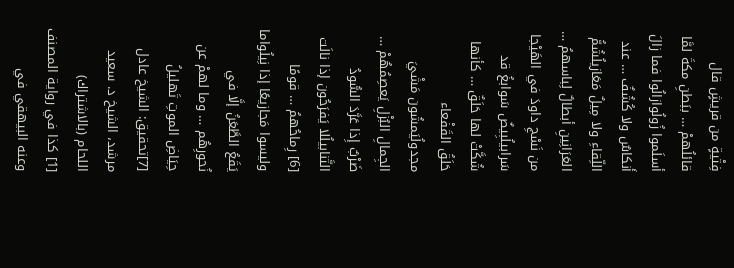فِتْيةٍ من قريشٍ قال قائلُهمْ … ببَطنِ مكةَ لمَّا أسلَموا زُولُوازالُوا فما زالَ أَنكاسٌ ولا كُشُفٌ … عند اللِّقاءِ ولا مِيلٌ مَعَازيلُشُمُّ العَرَانِينِ أبطالٌ لِباسهمُ … من نَسْجِ داودَ في الهَيْجا سَرابيلُبِيضٌ سَوابغُ قد شُكَّتْ لها حَلَقٌ … كأنها حَلَقُ القَفْعاء مجدولُيَمشُون مَشْيَ الجِمالِ البُزْلِ يَعصِمُهُمْ … ضَرْبٌ إِذا عَرَّدَ السُّودُ التَّنابيلُلا يَفرَحُون إذا نالَت [6] رِماحُهمُ … قومًا وليسوا مَجازيعًا إذا نِيلُواما يَقَعُ الطَّعَنُ إلَّا في نُحورِهُم … وما لهمْ عن حِيَاضِ الموتِ تَهليلُ [7]تحقيق: الشيخ عادل مرشد، الشيخ د. سعيد اللحام (بالاشتراك)
[1] كذا في رواية المصنف وعنه البيهقي في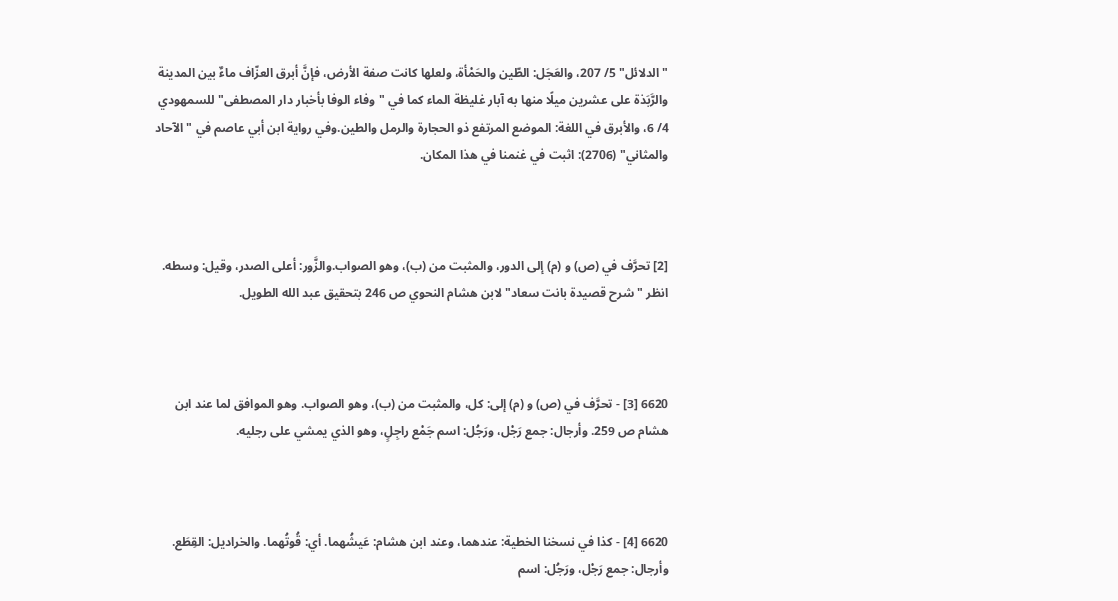"الدلائل" 5/ 207، والعَجَل: الطّين والحَمْأة، ولعلها كانت صفة الأرض، فإنَّ أبرق العزّاف ماءٌ بين المدينة والرَّبَذة على عشرين ميلًا منها به آبار غليظة الماء كما في "وفاء الوفا بأخبار دار المصطفى" للسمهودي 4/ 6، والأبرق في اللغة: الموضع المرتفع ذو الحجارة والرمل والطين.وفي رواية ابن أبي عاصم في "الآحاد والمثاني" (2706): اثبت في غنمنا في هذا المكان.



[2] تحرَّف في (ص) و (م) إلى الدور، والمثبت من (ب)، وهو الصواب.والزَّور: أعلى الصدر، وقيل: وسطه. انظر "شرح قصيدة بانت سعاد" لابن هشام النحوي ص 246 بتحقيق عبد الله الطويل.



6620 [3] - تحرَّف في (ص) و (م) إلى: كل، والمثبت من (ب)، وهو الصواب. وهو الموافق لما عند ابن هشام ص 259. وأرجال: جمع رَجْل، ورَجُل: اسم جَمْع راجِلٍ، وهو الذي يمشي على رجليه.



6620 [4] - كذا في نسخنا الخطية: عندهما، وعند ابن هشام: عَيشُهما. أي: قُوتُهما. والخراديل: القِطَع. وأرجال: جمع رَجْل، ورَجُل: اسم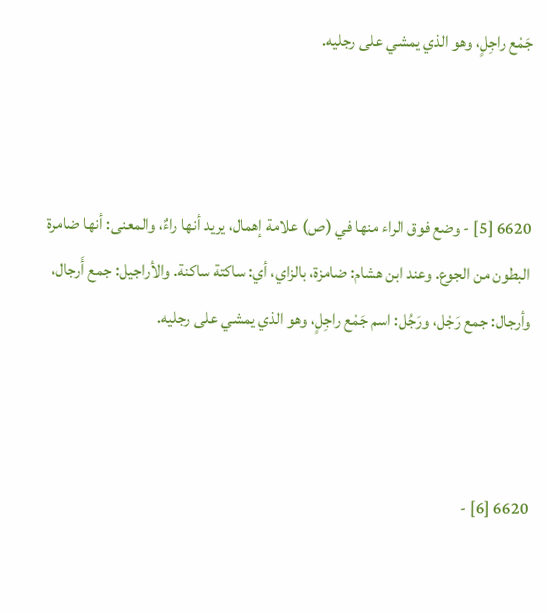جَمْع راجِلٍ، وهو الذي يمشي على رجليه.



6620 [5] - وضع فوق الراء منها في (ص) علامة إهمال، يريد أنها راءٌ، والمعنى: أنها ضامرة البطون من الجوع. وعند ابن هشام: ضامزة، بالزاي، أي: ساكتة ساكنة. والأراجيل: جمع أَرجال، وأرجال: جمع رَجْل، ورَجُل: اسم جَمْع راجِلٍ، وهو الذي يمشي على رجليه.



6620 [6] -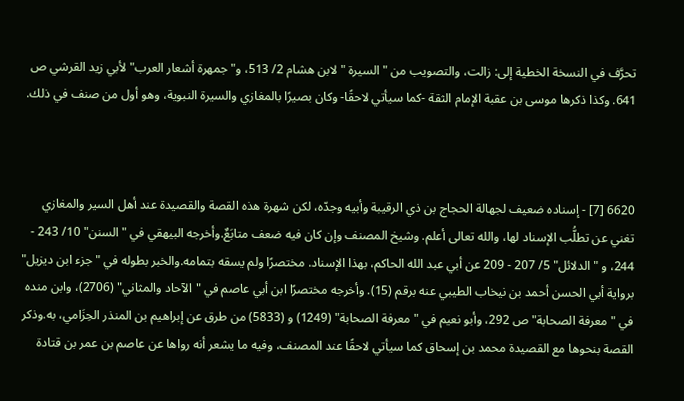تحرَّف في النسخة الخطية إلى: زالت، والتصويب من "السيرة "لابن هشام 2/ 513، و"جمهرة أشعار العرب" لأبي زيد القرشي ص 641. وكذا ذكرها موسى بن عقبة الإمام الثقة -كما سيأتي لاحقًا- وكان بصيرًا بالمغازي والسيرة النبوية، وهو أول من صنف في ذلك.



6620 [7] - إسناده ضعيف لجهالة الحجاج بن ذي الرقيبة وأبيه وجدّه، لكن شهرة هذه القصة والقصيدة عند أهل السير والمغازي تغني عن تطلُّب الإسناد لها، والله تعالى أعلم. وشيخ المصنف وإن كان فيه ضعف متابَعٌ.وأخرجه البيهقي في "السنن" 10/ 243 - 244، و "الدلائل" 5/ 207 - 209 عن أبي عبد الله الحاكم، بهذا الإسناد. مختصرًا ولم يسقه بتمامه.والخبر بطوله في "جزء ابن ديزيل" برواية أبي الحسن أحمد بن نيخاب الطيبي عنه برقم (15). وأخرجه مختصرًا ابن أبي عاصم في "الآحاد والمثاني" (2706)، وابن منده في "معرفة الصحابة" ص 292، وأبو نعيم في "معرفة الصحابة" (1249) و (5833) من طرق عن إبراهيم بن المنذر الحِزَامي، به.وذكر القصة بنحوها مع القصيدة محمد بن إسحاق كما سيأتي لاحقًا عند المصنف، وفيه ما يشعر أنه رواها عن عاصم بن عمر بن قتادة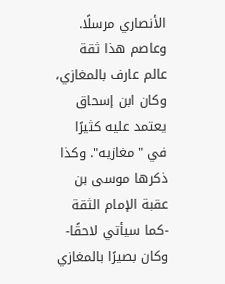الأنصاري مرسلًا. وعاصم هذا ثقة عالم عارف بالمغازي، وكان ابن إسحاق يعتمد عليه كثيرًا في "مغازيه". وكذا ذكرها موسى بن عقبة الإمام الثقة -كما سيأتي لاحقًا- وكان بصيرًا بالمغازي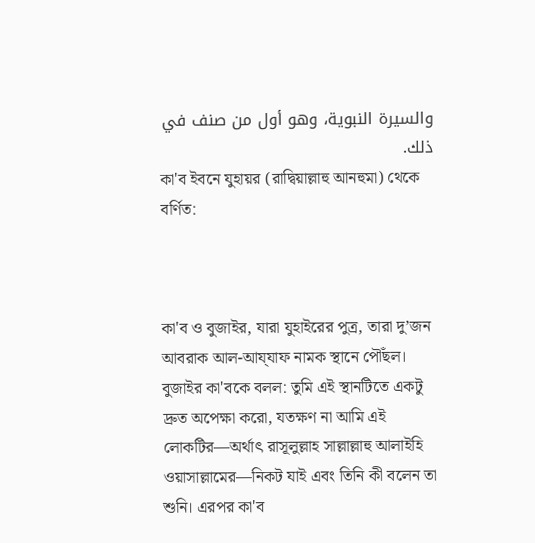والسيرة النبوية، وهو أول من صنف في ذلك.
কা'ব ইবনে যুহায়র (রাদ্বিয়াল্লাহু আনহুমা) থেকে বর্ণিত:



কা'ব ও বুজাইর, যারা যুহাইরের পুত্র, তারা দু’জন আবরাক আল-আয্‌যাফ নামক স্থানে পৌঁছল। বুজাইর কা'বকে বলল: তুমি এই স্থানটিতে একটু দ্রুত অপেক্ষা করো, যতক্ষণ না আমি এই লোকটির—অর্থাৎ রাসূলুল্লাহ সাল্লাল্লাহু আলাইহি ওয়াসাল্লামের—নিকট যাই এবং তিনি কী বলেন তা শুনি। এরপর কা'ব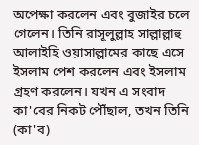অপেক্ষা করলেন এবং বুজাইর চলে গেলেন। তিনি রাসূলুল্লাহ সাল্লাল্লাহু আলাইহি ওয়াসাল্লামের কাছে এসে ইসলাম পেশ করলেন এবং ইসলাম গ্রহণ করলেন। যখন এ সংবাদ কা'বের নিকট পৌঁছাল, তখন তিনি (কা'ব)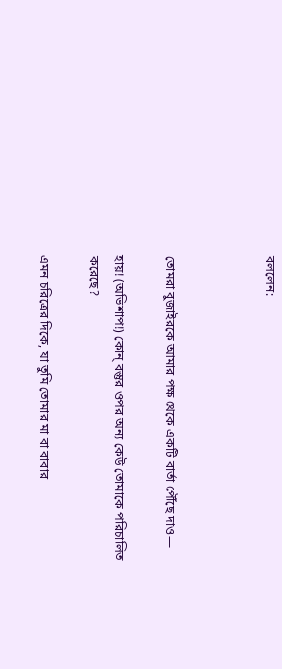বললেন:



তোমরা বুজাইরকে আমার পক্ষ থেকে একটি বার্তা পৌঁছে দাও—

হায়! (অভিশাপ!) কোন্ বস্তুর ওপর অন্য কেউ তোমাকে পরিচালিত করেছে?

এমন চরিত্রের দিকে, যা তুমি তোমার মা বা বাবার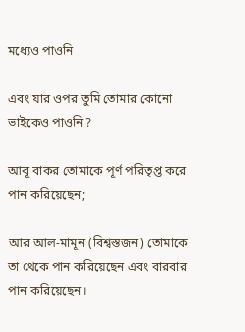মধ্যেও পাওনি

এবং যার ওপর তুমি তোমার কোনো ভাইকেও পাওনি?

আবূ বাকর তোমাকে পূর্ণ পরিতৃপ্ত করে পান করিয়েছেন;

আর আল-মামূন (বিশ্বস্তজন) তোমাকে তা থেকে পান করিয়েছেন এবং বারবার পান করিয়েছেন।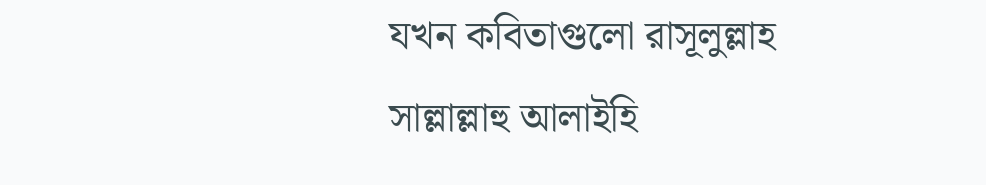যখন কবিতাগুলো রাসূলুল্লাহ সাল্লাল্লাহু আলাইহি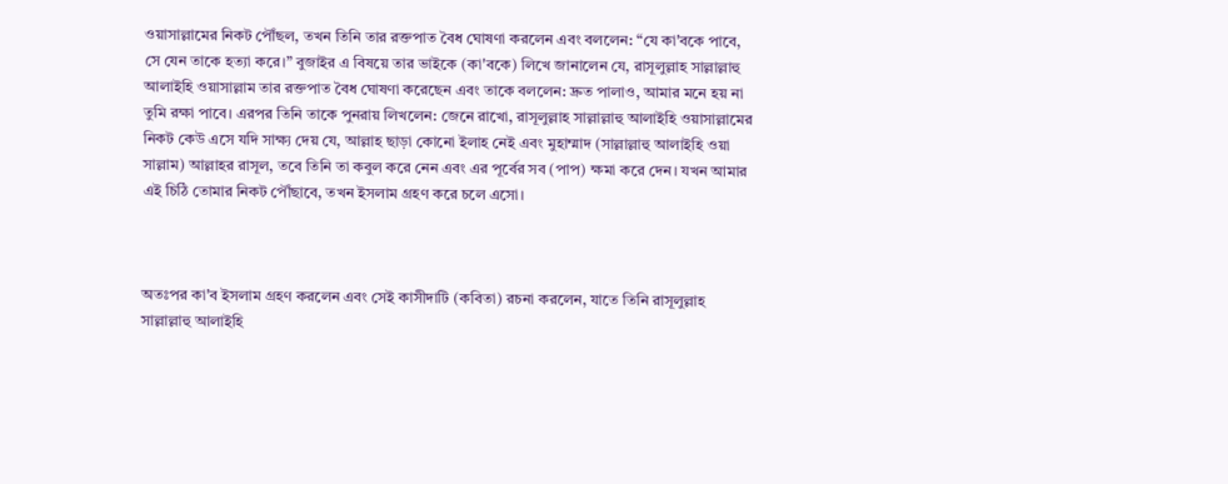ওয়াসাল্লামের নিকট পৌঁছল, তখন তিনি তার রক্তপাত বৈধ ঘোষণা করলেন এবং বললেন: “যে কা'বকে পাবে, সে যেন তাকে হত্যা করে।” বুজাইর এ বিষয়ে তার ভাইকে (কা'বকে) লিখে জানালেন যে, রাসূলুল্লাহ সাল্লাল্লাহু আলাইহি ওয়াসাল্লাম তার রক্তপাত বৈধ ঘোষণা করেছেন এবং তাকে বললেন: দ্রুত পালাও, আমার মনে হয় না তুমি রক্ষা পাবে। এরপর তিনি তাকে পুনরায় লিখলেন: জেনে রাখো, রাসূলুল্লাহ সাল্লাল্লাহু আলাইহি ওয়াসাল্লামের নিকট কেউ এসে যদি সাক্ষ্য দেয় যে, আল্লাহ ছাড়া কোনো ইলাহ নেই এবং মুহাম্মাদ (সাল্লাল্লাহু আলাইহি ওয়া সাল্লাম) আল্লাহর রাসূল, তবে তিনি তা কবুল করে নেন এবং এর পূর্বের সব (পাপ) ক্ষমা করে দেন। যখন আমার এই চিঠি তোমার নিকট পৌঁছাবে, তখন ইসলাম গ্রহণ করে চলে এসো।



অতঃপর কা'ব ইসলাম গ্রহণ করলেন এবং সেই কাসীদাটি (কবিতা) রচনা করলেন, যাতে তিনি রাসূলুল্লাহ সাল্লাল্লাহু আলাইহি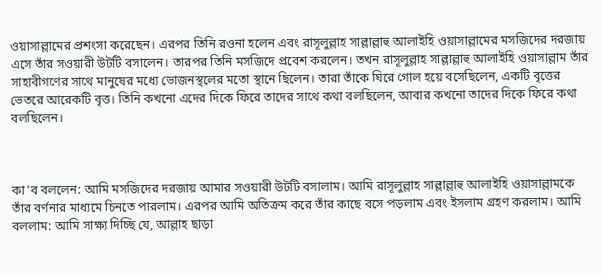ওয়াসাল্লামের প্রশংসা করেছেন। এরপর তিনি রওনা হলেন এবং রাসূলুল্লাহ সাল্লাল্লাহু আলাইহি ওয়াসাল্লামের মসজিদের দরজায় এসে তাঁর সওয়ারী উটটি বসালেন। তারপর তিনি মসজিদে প্রবেশ করলেন। তখন রাসূলুল্লাহ সাল্লাল্লাহু আলাইহি ওয়াসাল্লাম তাঁর সাহাবীগণের সাথে মানুষের মধ্যে ভোজনস্থলের মতো স্থানে ছিলেন। তারা তাঁকে ঘিরে গোল হয়ে বসেছিলেন, একটি বৃত্তের ভেতরে আরেকটি বৃত্ত। তিনি কখনো এদের দিকে ফিরে তাদের সাথে কথা বলছিলেন, আবার কখনো তাদের দিকে ফিরে কথা বলছিলেন।



কা'ব বললেন: আমি মসজিদের দরজায় আমার সওয়ারী উটটি বসালাম। আমি রাসূলুল্লাহ সাল্লাল্লাহু আলাইহি ওয়াসাল্লামকে তাঁর বর্ণনার মাধ্যমে চিনতে পারলাম। এরপর আমি অতিক্রম করে তাঁর কাছে বসে পড়লাম এবং ইসলাম গ্রহণ করলাম। আমি বললাম: আমি সাক্ষ্য দিচ্ছি যে, আল্লাহ ছাড়া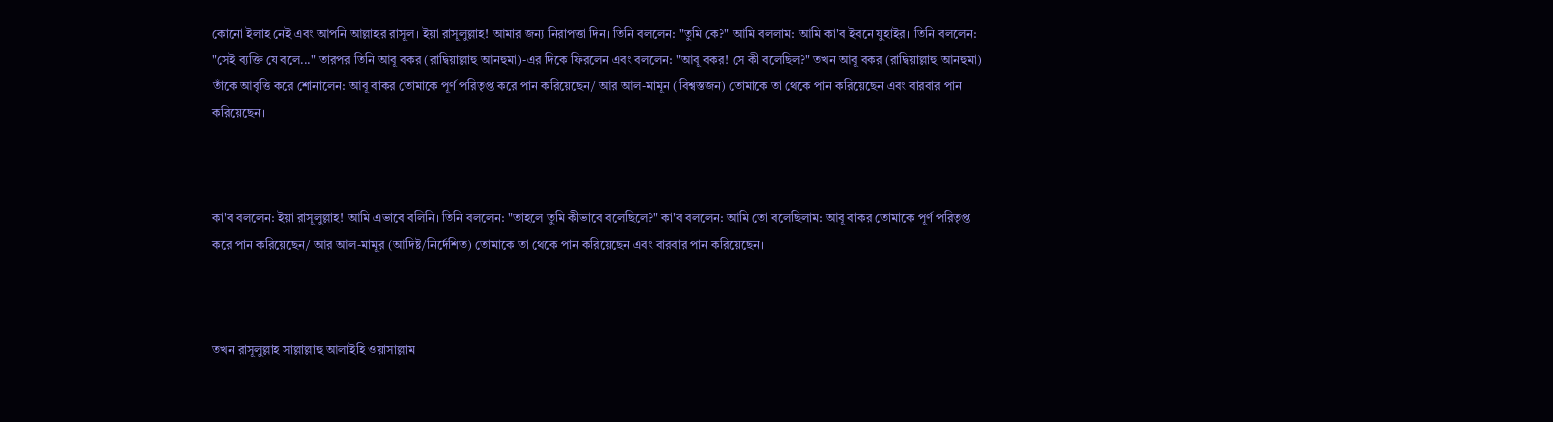কোনো ইলাহ নেই এবং আপনি আল্লাহর রাসূল। ইয়া রাসূলুল্লাহ! আমার জন্য নিরাপত্তা দিন। তিনি বললেন: "তুমি কে?" আমি বললাম: আমি কা'ব ইবনে যুহাইর। তিনি বললেন: "সেই ব্যক্তি যে বলে..." তারপর তিনি আবূ বকর (রাদ্বিয়াল্লাহু আনহুমা)-এর দিকে ফিরলেন এবং বললেন: "আবূ বকর! সে কী বলেছিল?" তখন আবূ বকর (রাদ্বিয়াল্লাহু আনহুমা) তাঁকে আবৃত্তি করে শোনালেন: আবূ বাকর তোমাকে পূর্ণ পরিতৃপ্ত করে পান করিয়েছেন/ আর আল-মামূন (বিশ্বস্তজন) তোমাকে তা থেকে পান করিয়েছেন এবং বারবার পান করিয়েছেন।



কা'ব বললেন: ইয়া রাসূলুল্লাহ! আমি এভাবে বলিনি। তিনি বললেন: "তাহলে তুমি কীভাবে বলেছিলে?" কা'ব বললেন: আমি তো বলেছিলাম: আবূ বাকর তোমাকে পূর্ণ পরিতৃপ্ত করে পান করিয়েছেন/ আর আল-মামূর (আদিষ্ট/নির্দেশিত) তোমাকে তা থেকে পান করিয়েছেন এবং বারবার পান করিয়েছেন।



তখন রাসূলুল্লাহ সাল্লাল্লাহু আলাইহি ওয়াসাল্লাম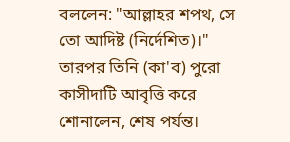বললেন: "আল্লাহর শপথ, সে তো আদিষ্ট (নির্দেশিত)।" তারপর তিনি (কা'ব) পুরো কাসীদাটি আবৃত্তি করে শোনালেন, শেষ পর্যন্ত।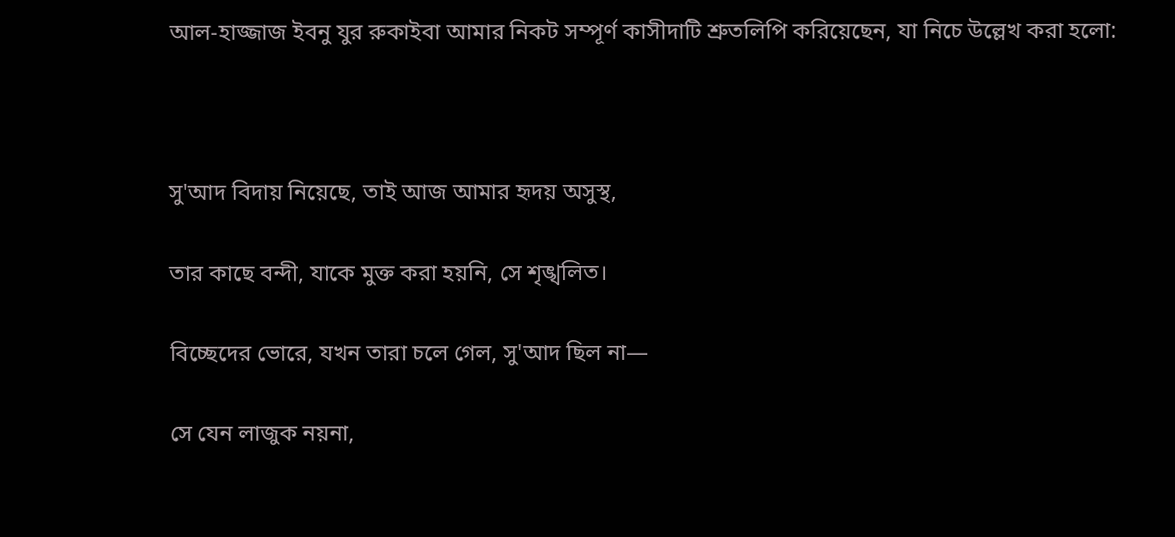আল-হাজ্জাজ ইবনু যুর রুকাইবা আমার নিকট সম্পূর্ণ কাসীদাটি শ্রুতলিপি করিয়েছেন, যা নিচে উল্লেখ করা হলো:



সু'আদ বিদায় নিয়েছে, তাই আজ আমার হৃদয় অসুস্থ,

তার কাছে বন্দী, যাকে মুক্ত করা হয়নি, সে শৃঙ্খলিত।

বিচ্ছেদের ভোরে, যখন তারা চলে গেল, সু'আদ ছিল না—

সে যেন লাজুক নয়না,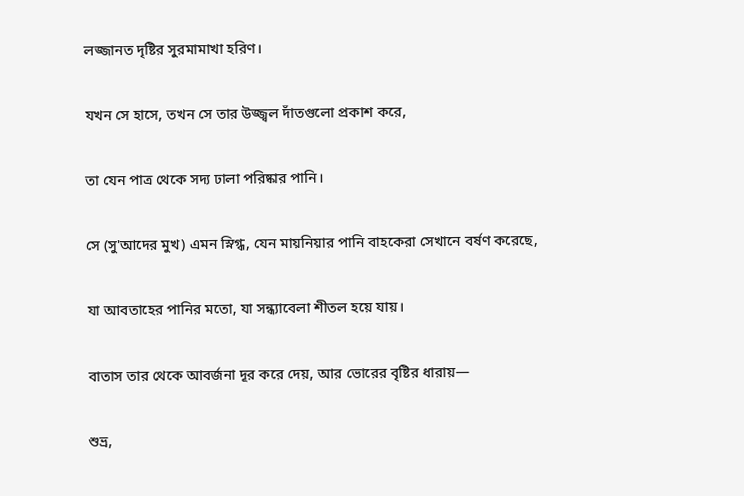লজ্জানত দৃষ্টির সুরমামাখা হরিণ।

যখন সে হাসে, তখন সে তার উজ্জ্বল দাঁতগুলো প্রকাশ করে,

তা যেন পাত্র থেকে সদ্য ঢালা পরিষ্কার পানি।

সে (সু'আদের মুখ) এমন স্নিগ্ধ, যেন মায়নিয়ার পানি বাহকেরা সেখানে বর্ষণ করেছে,

যা আবতাহের পানির মতো, যা সন্ধ্যাবেলা শীতল হয়ে যায়।

বাতাস তার থেকে আবর্জনা দূর করে দেয়, আর ভোরের বৃষ্টির ধারায়—

শুভ্র,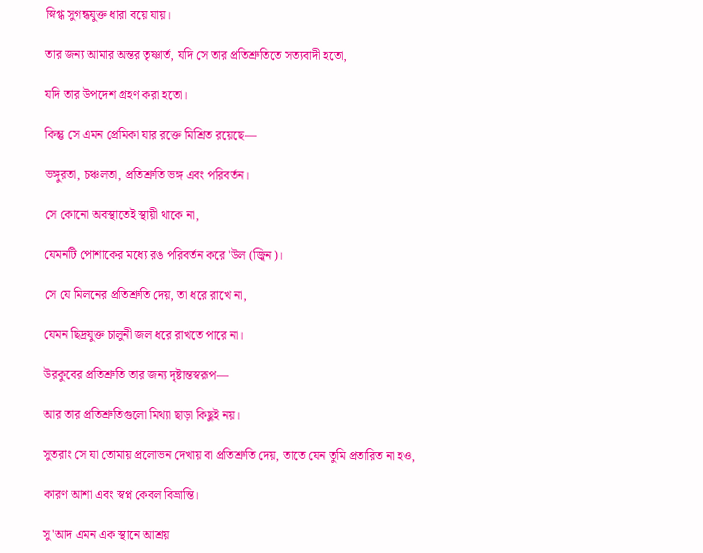স্নিগ্ধ সুগন্ধযুক্ত ধারা বয়ে যায়।

তার জন্য আমার অন্তর তৃষ্ণার্ত, যদি সে তার প্রতিশ্রুতিতে সত্যবাদী হতো,

যদি তার উপদেশ গ্রহণ করা হতো।

কিন্তু সে এমন প্রেমিকা যার রক্তে মিশ্রিত রয়েছে—

ভঙ্গুরতা, চঞ্চলতা, প্রতিশ্রুতি ভঙ্গ এবং পরিবর্তন।

সে কোনো অবস্থাতেই স্থায়ী থাকে না,

যেমনটি পোশাকের মধ্যে রঙ পরিবর্তন করে 'উল (জ্বিন)।

সে যে মিলনের প্রতিশ্রুতি দেয়, তা ধরে রাখে না,

যেমন ছিদ্রযুক্ত চালুনী জল ধরে রাখতে পারে না।

উরকুবের প্রতিশ্রুতি তার জন্য দৃষ্টান্তস্বরূপ—

আর তার প্রতিশ্রুতিগুলো মিথ্যা ছাড়া কিছুই নয়।

সুতরাং সে যা তোমায় প্রলোভন দেখায় বা প্রতিশ্রুতি দেয়, তাতে যেন তুমি প্রতারিত না হও,

কারণ আশা এবং স্বপ্ন কেবল বিভ্রান্তি।

সু'আদ এমন এক স্থানে আশ্রয়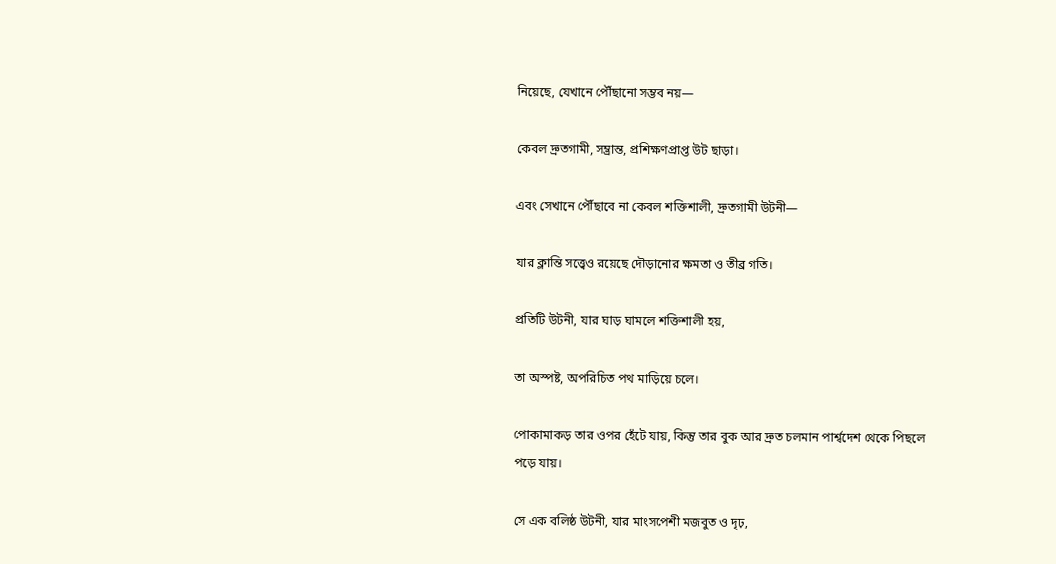নিয়েছে, যেখানে পৌঁছানো সম্ভব নয়—

কেবল দ্রুতগামী, সম্ভ্রান্ত, প্রশিক্ষণপ্রাপ্ত উট ছাড়া।

এবং সেখানে পৌঁছাবে না কেবল শক্তিশালী, দ্রুতগামী উটনী—

যার ক্লান্তি সত্ত্বেও রয়েছে দৌড়ানোর ক্ষমতা ও তীব্র গতি।

প্রতিটি উটনী, যার ঘাড় ঘামলে শক্তিশালী হয়,

তা অস্পষ্ট, অপরিচিত পথ মাড়িয়ে চলে।

পোকামাকড় তার ওপর হেঁটে যায়, কিন্তু তার বুক আর দ্রুত চলমান পার্শ্বদেশ থেকে পিছলে পড়ে যায়।

সে এক বলিষ্ঠ উটনী, যার মাংসপেশী মজবুত ও দৃঢ়,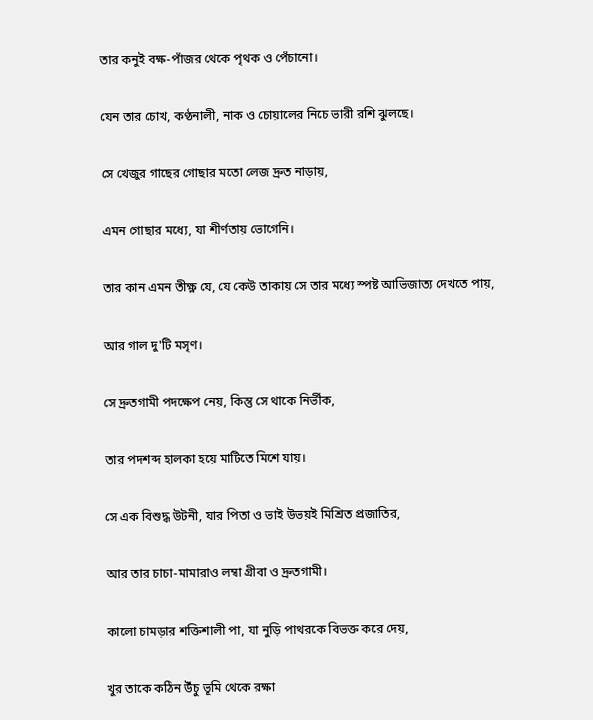তার কনুই বক্ষ-পাঁজর থেকে পৃথক ও পেঁচানো।

যেন তার চোখ, কণ্ঠনালী, নাক ও চোয়ালের নিচে ভারী রশি ঝুলছে।

সে খেজুর গাছের গোছার মতো লেজ দ্রুত নাড়ায়,

এমন গোছার মধ্যে, যা শীর্ণতায় ভোগেনি।

তার কান এমন তীক্ষ্ণ যে, যে কেউ তাকায় সে তার মধ্যে স্পষ্ট আভিজাত্য দেখতে পায়,

আর গাল দু'টি মসৃণ।

সে দ্রুতগামী পদক্ষেপ নেয়, কিন্তু সে থাকে নির্ভীক,

তার পদশব্দ হালকা হয়ে মাটিতে মিশে যায়।

সে এক বিশুদ্ধ উটনী, যার পিতা ও ভাই উভয়ই মিশ্রিত প্রজাতির,

আর তার চাচা-মামারাও লম্বা গ্রীবা ও দ্রুতগামী।

কালো চামড়ার শক্তিশালী পা, যা নুড়ি পাথরকে বিভক্ত করে দেয়,

খুর তাকে কঠিন উঁচু ভূমি থেকে রক্ষা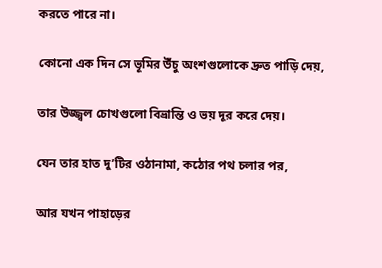করতে পারে না।

কোনো এক দিন সে ভূমির উঁচু অংশগুলোকে দ্রুত পাড়ি দেয়,

তার উজ্জ্বল চোখগুলো বিভ্রান্তি ও ভয় দূর করে দেয়।

যেন তার হাত দু’টির ওঠানামা, কঠোর পথ চলার পর,

আর যখন পাহাড়ের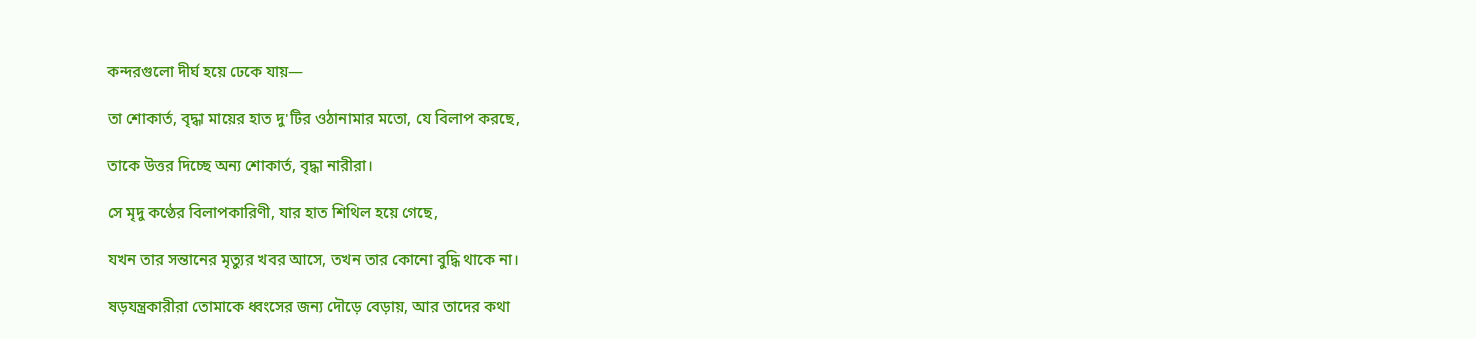কন্দরগুলো দীর্ঘ হয়ে ঢেকে যায়—

তা শোকার্ত, বৃদ্ধা মায়ের হাত দু'টির ওঠানামার মতো, যে বিলাপ করছে,

তাকে উত্তর দিচ্ছে অন্য শোকার্ত, বৃদ্ধা নারীরা।

সে মৃদু কণ্ঠের বিলাপকারিণী, যার হাত শিথিল হয়ে গেছে,

যখন তার সন্তানের মৃত্যুর খবর আসে, তখন তার কোনো বুদ্ধি থাকে না।

ষড়যন্ত্রকারীরা তোমাকে ধ্বংসের জন্য দৌড়ে বেড়ায়, আর তাদের কথা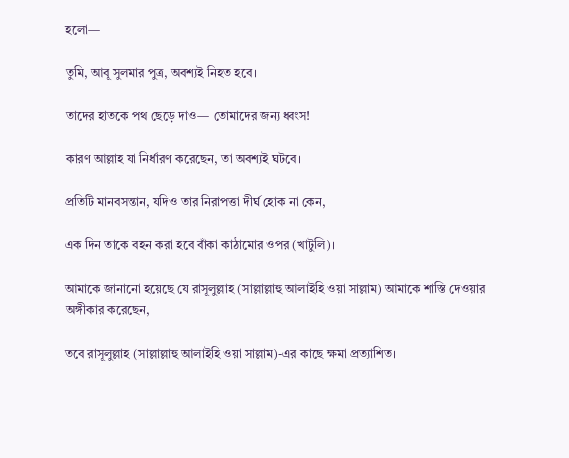হলো—

তুমি, আবূ সুলমার পুত্র, অবশ্যই নিহত হবে।

তাদের হাতকে পথ ছেড়ে দাও— তোমাদের জন্য ধ্বংস!

কারণ আল্লাহ যা নির্ধারণ করেছেন, তা অবশ্যই ঘটবে।

প্রতিটি মানবসন্তান, যদিও তার নিরাপত্তা দীর্ঘ হোক না কেন,

এক দিন তাকে বহন করা হবে বাঁকা কাঠামোর ওপর (খাটুলি)।

আমাকে জানানো হয়েছে যে রাসূলুল্লাহ (সাল্লাল্লাহু আলাইহি ওয়া সাল্লাম) আমাকে শাস্তি দেওয়ার অঙ্গীকার করেছেন,

তবে রাসূলুল্লাহ (সাল্লাল্লাহু আলাইহি ওয়া সাল্লাম)-এর কাছে ক্ষমা প্রত্যাশিত।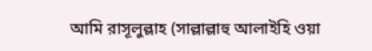আমি রাসূলুল্লাহ (সাল্লাল্লাহু আলাইহি ওয়া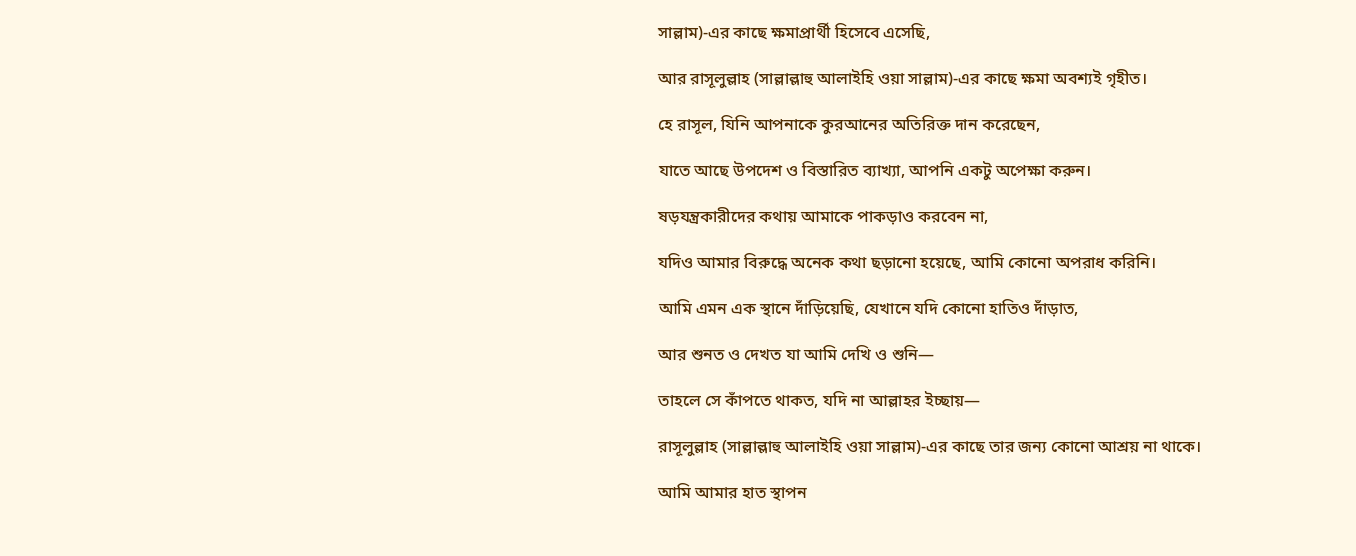সাল্লাম)-এর কাছে ক্ষমাপ্রার্থী হিসেবে এসেছি,

আর রাসূলুল্লাহ (সাল্লাল্লাহু আলাইহি ওয়া সাল্লাম)-এর কাছে ক্ষমা অবশ্যই গৃহীত।

হে রাসূল, যিনি আপনাকে কুরআনের অতিরিক্ত দান করেছেন,

যাতে আছে উপদেশ ও বিস্তারিত ব্যাখ্যা, আপনি একটু অপেক্ষা করুন।

ষড়যন্ত্রকারীদের কথায় আমাকে পাকড়াও করবেন না,

যদিও আমার বিরুদ্ধে অনেক কথা ছড়ানো হয়েছে, আমি কোনো অপরাধ করিনি।

আমি এমন এক স্থানে দাঁড়িয়েছি, যেখানে যদি কোনো হাতিও দাঁড়াত,

আর শুনত ও দেখত যা আমি দেখি ও শুনি—

তাহলে সে কাঁপতে থাকত, যদি না আল্লাহর ইচ্ছায়—

রাসূলুল্লাহ (সাল্লাল্লাহু আলাইহি ওয়া সাল্লাম)-এর কাছে তার জন্য কোনো আশ্রয় না থাকে।

আমি আমার হাত স্থাপন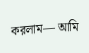করলাম— আমি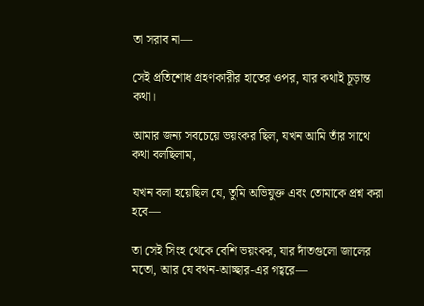তা সরাব না—

সেই প্রতিশোধ গ্রহণকারীর হাতের ওপর, যার কথাই চূড়ান্ত কথা।

আমার জন্য সবচেয়ে ভয়ংকর ছিল, যখন আমি তাঁর সাথে কথা বলছিলাম,

যখন বলা হয়েছিল যে, তুমি অভিযুক্ত এবং তোমাকে প্রশ্ন করা হবে—

তা সেই সিংহ থেকে বেশি ভয়ংকর, যার দাঁতগুলো জালের মতো, আর যে বথন-আচ্ছার-এর গহ্বরে—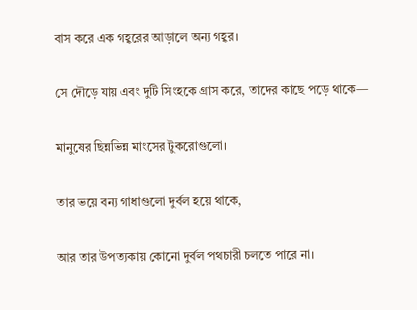বাস করে এক গহ্বরের আড়ালে অন্য গহ্বর।

সে দৌড়ে যায় এবং দুটি সিংহকে গ্রাস করে, তাদের কাছে পড়ে থাকে—

মানুষের ছিন্নভিন্ন মাংসের টুকরোগুলো।

তার ভয়ে বন্য গাধাগুলো দুর্বল হয়ে থাকে,

আর তার উপত্যকায় কোনো দুর্বল পথচারী চলতে পারে না।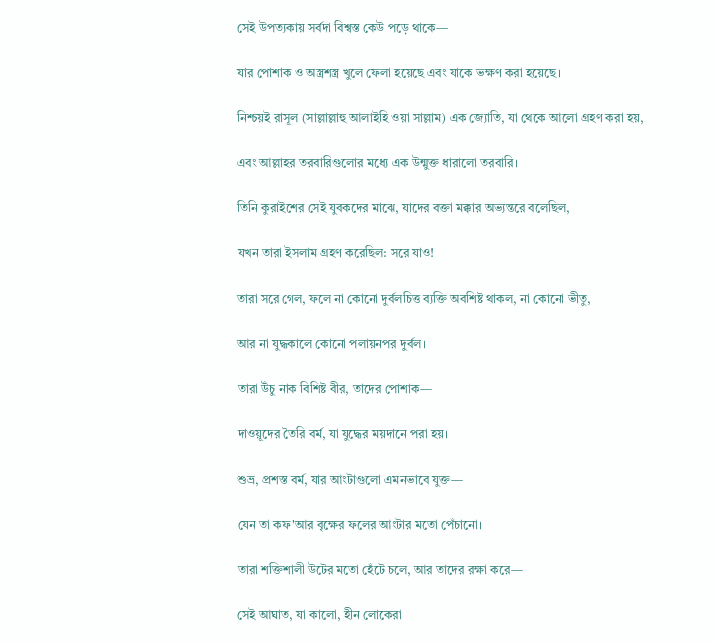সেই উপত্যকায় সর্বদা বিশ্বস্ত কেউ পড়ে থাকে—

যার পোশাক ও অস্ত্রশস্ত্র খুলে ফেলা হয়েছে এবং যাকে ভক্ষণ করা হয়েছে।

নিশ্চয়ই রাসূল (সাল্লাল্লাহু আলাইহি ওয়া সাল্লাম) এক জ্যোতি, যা থেকে আলো গ্রহণ করা হয়,

এবং আল্লাহর তরবারিগুলোর মধ্যে এক উন্মুক্ত ধারালো তরবারি।

তিনি কুরাইশের সেই যুবকদের মাঝে, যাদের বক্তা মক্কার অভ্যন্তরে বলেছিল,

যখন তারা ইসলাম গ্রহণ করেছিল: সরে যাও!

তারা সরে গেল, ফলে না কোনো দুর্বলচিত্ত ব্যক্তি অবশিষ্ট থাকল, না কোনো ভীতু,

আর না যুদ্ধকালে কোনো পলায়নপর দুর্বল।

তারা উঁচু নাক বিশিষ্ট বীর, তাদের পোশাক—

দাওয়ূদের তৈরি বর্ম, যা যুদ্ধের ময়দানে পরা হয়।

শুভ্র, প্রশস্ত বর্ম, যার আংটাগুলো এমনভাবে যুক্ত—

যেন তা কফ'আর বৃক্ষের ফলের আংটার মতো পেঁচানো।

তারা শক্তিশালী উটের মতো হেঁটে চলে, আর তাদের রক্ষা করে—

সেই আঘাত, যা কালো, হীন লোকেরা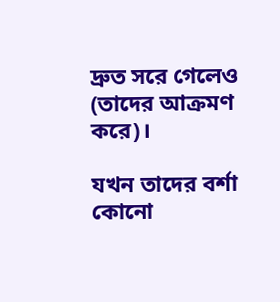দ্রুত সরে গেলেও (তাদের আক্রমণ করে)।

যখন তাদের বর্শা কোনো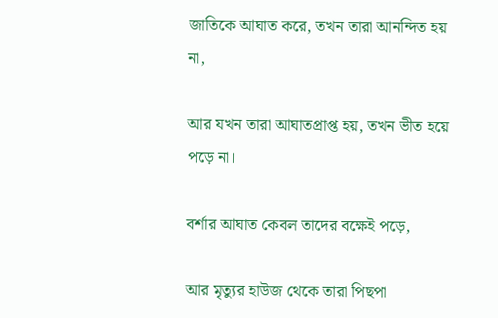জাতিকে আঘাত করে, তখন তারা আনন্দিত হয় না,

আর যখন তারা আঘাতপ্রাপ্ত হয়, তখন ভীত হয়ে পড়ে না।

বর্শার আঘাত কেবল তাদের বক্ষেই পড়ে,

আর মৃত্যুর হাউজ থেকে তারা পিছপা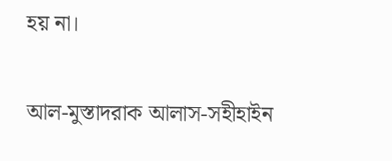হয় না।

আল-মুস্তাদরাক আলাস-সহীহাইন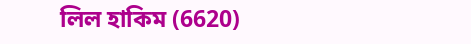লিল হাকিম (6620)